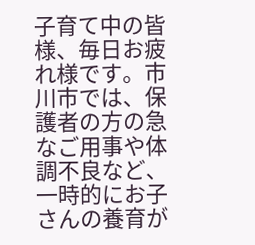子育て中の皆様、毎日お疲れ様です。市川市では、保護者の方の急なご用事や体調不良など、一時的にお子さんの養育が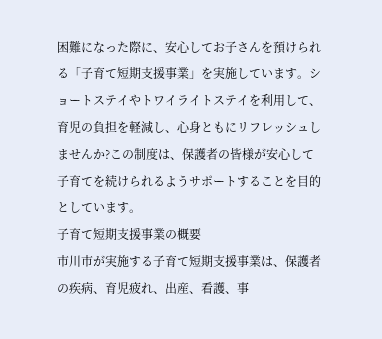困難になった際に、安心してお子さんを預けられる「子育て短期支援事業」を実施しています。ショートステイやトワイライトステイを利用して、育児の負担を軽減し、心身ともにリフレッシュしませんか?この制度は、保護者の皆様が安心して子育てを続けられるようサポートすることを目的としています。
子育て短期支援事業の概要
市川市が実施する子育て短期支援事業は、保護者の疾病、育児疲れ、出産、看護、事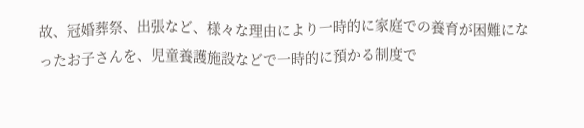故、冠婚葬祭、出張など、様々な理由により一時的に家庭での養育が困難になったお子さんを、児童養護施設などで一時的に預かる制度で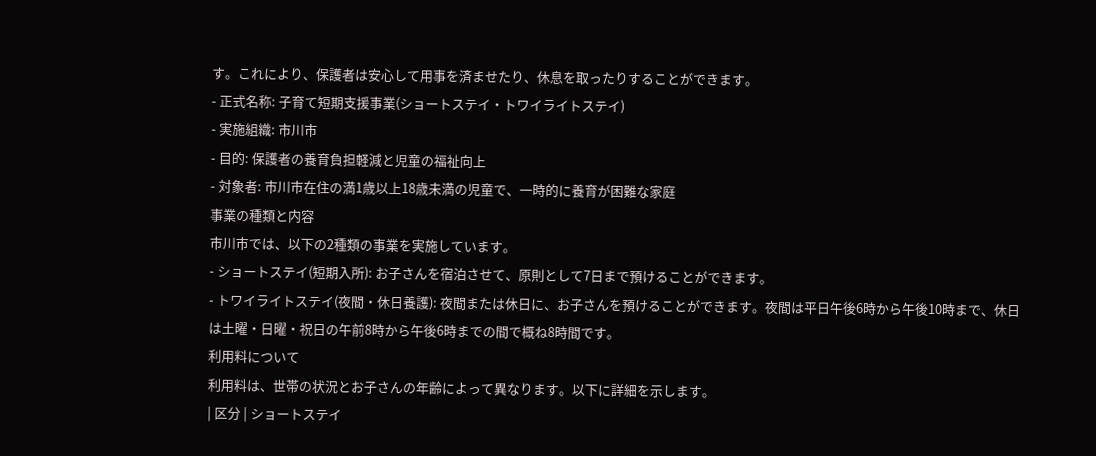す。これにより、保護者は安心して用事を済ませたり、休息を取ったりすることができます。
- 正式名称: 子育て短期支援事業(ショートステイ・トワイライトステイ)
- 実施組織: 市川市
- 目的: 保護者の養育負担軽減と児童の福祉向上
- 対象者: 市川市在住の満1歳以上18歳未満の児童で、一時的に養育が困難な家庭
事業の種類と内容
市川市では、以下の2種類の事業を実施しています。
- ショートステイ(短期入所): お子さんを宿泊させて、原則として7日まで預けることができます。
- トワイライトステイ(夜間・休日養護): 夜間または休日に、お子さんを預けることができます。夜間は平日午後6時から午後10時まで、休日は土曜・日曜・祝日の午前8時から午後6時までの間で概ね8時間です。
利用料について
利用料は、世帯の状況とお子さんの年齢によって異なります。以下に詳細を示します。
| 区分 | ショートステイ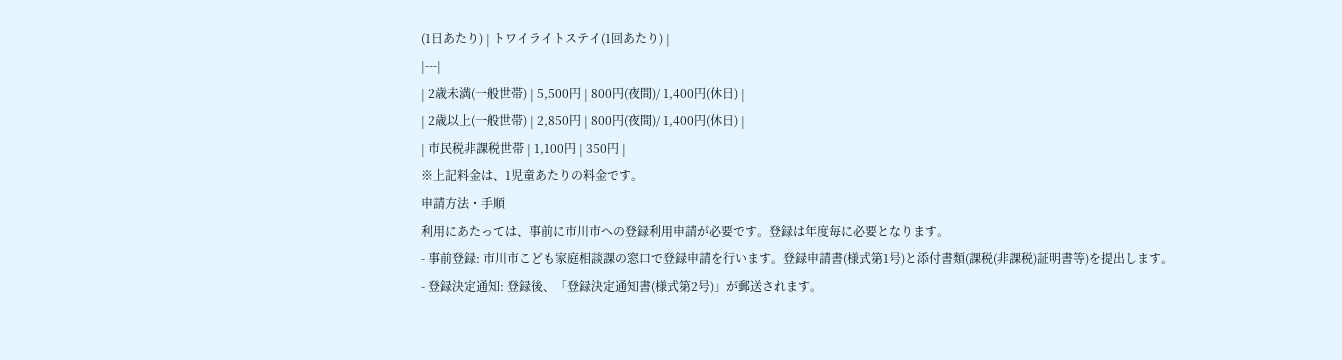(1日あたり) | トワイライトステイ(1回あたり) |
|---|
| 2歳未満(一般世帯) | 5,500円 | 800円(夜間)/ 1,400円(休日) |
| 2歳以上(一般世帯) | 2,850円 | 800円(夜間)/ 1,400円(休日) |
| 市民税非課税世帯 | 1,100円 | 350円 |
※上記料金は、1児童あたりの料金です。
申請方法・手順
利用にあたっては、事前に市川市への登録利用申請が必要です。登録は年度毎に必要となります。
- 事前登録: 市川市こども家庭相談課の窓口で登録申請を行います。登録申請書(様式第1号)と添付書類(課税(非課税)証明書等)を提出します。
- 登録決定通知: 登録後、「登録決定通知書(様式第2号)」が郵送されます。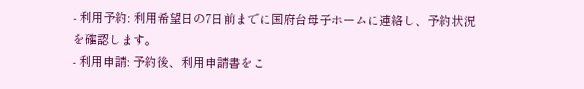- 利用予約: 利用希望日の7日前までに国府台母子ホームに連絡し、予約状況を確認します。
- 利用申請: 予約後、利用申請書をこ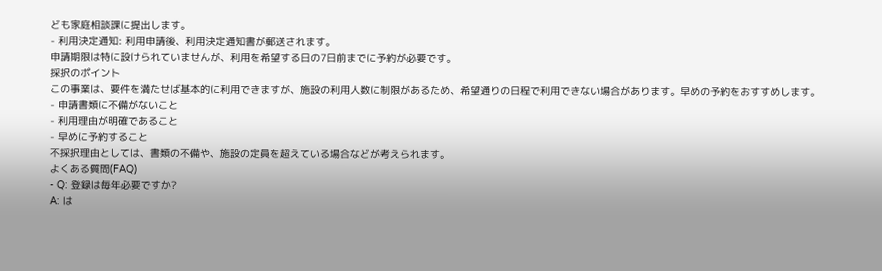ども家庭相談課に提出します。
- 利用決定通知: 利用申請後、利用決定通知書が郵送されます。
申請期限は特に設けられていませんが、利用を希望する日の7日前までに予約が必要です。
採択のポイント
この事業は、要件を満たせば基本的に利用できますが、施設の利用人数に制限があるため、希望通りの日程で利用できない場合があります。早めの予約をおすすめします。
- 申請書類に不備がないこと
- 利用理由が明確であること
- 早めに予約すること
不採択理由としては、書類の不備や、施設の定員を超えている場合などが考えられます。
よくある質問(FAQ)
- Q: 登録は毎年必要ですか?
A: は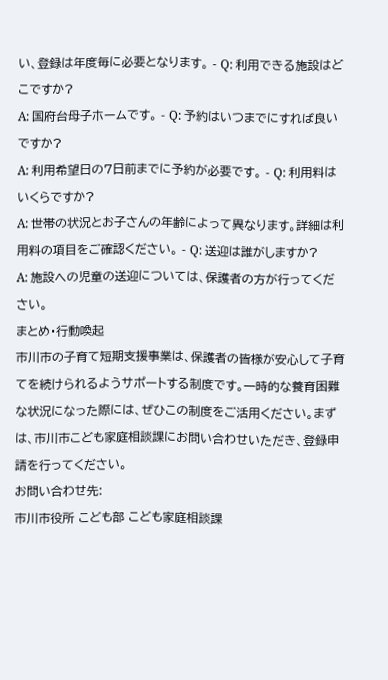い、登録は年度毎に必要となります。 - Q: 利用できる施設はどこですか?
A: 国府台母子ホームです。 - Q: 予約はいつまでにすれば良いですか?
A: 利用希望日の7日前までに予約が必要です。 - Q: 利用料はいくらですか?
A: 世帯の状況とお子さんの年齢によって異なります。詳細は利用料の項目をご確認ください。 - Q: 送迎は誰がしますか?
A: 施設への児童の送迎については、保護者の方が行ってください。
まとめ・行動喚起
市川市の子育て短期支援事業は、保護者の皆様が安心して子育てを続けられるようサポートする制度です。一時的な養育困難な状況になった際には、ぜひこの制度をご活用ください。まずは、市川市こども家庭相談課にお問い合わせいただき、登録申請を行ってください。
お問い合わせ先:
市川市役所 こども部 こども家庭相談課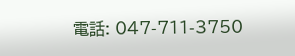電話: 047-711-3750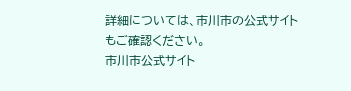詳細については、市川市の公式サイトもご確認ください。
市川市公式サイト